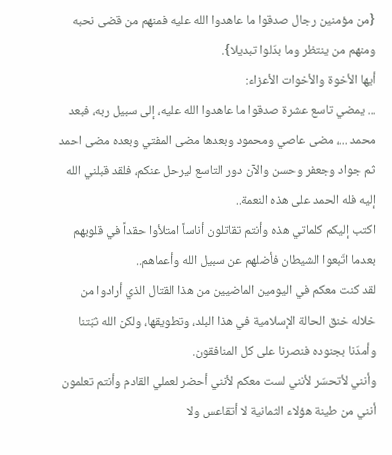{من مؤمنين رجال صدقوا ما عاهدوا الله عليه فمنهم من قضى نحبه ومنهم من ينتظر وما بدّلوا تبديلا}.
أيها الأخوة والأخوات الأعزاء:
... يمضي تاسع عشرة صدقوا ما عاهدوا الله عليه، إلى سبيل ربه، فبعد محمد ...، مضى عاصي ومحمود وبعدها مضى المفتي وبعده مضى احمد ثم جواد وجعفر وحسن والآن دور التاسع ليرحل عنكم، فلقد قبلني الله إليه فله الحمد على هذه النعمة..
اكتب إليكم كلماتي هذه وأنتم تقاتلون أناساً امتلأوا حقداً في قلوبهم بعدما اتّبعوا الشيطان فأضلهم عن سبيل الله وأعماهم..
لقد كنت معكم في اليومين الماضيين من هذا القتال الذي أرادوا من خلاله خنق الحالة الإسلامية في هذا البلد، وتطويقها، ولكن الله ثبّتنا وأمدّنا بجنوده فنصرنا على كل المنافقون.
وأنني لأتحسّر لأنني لست معكم لأنني أحضر لعملي القادم وأنتم تعلمون أنني من طينة هؤلاء الثمانية لا أتقاعس ولا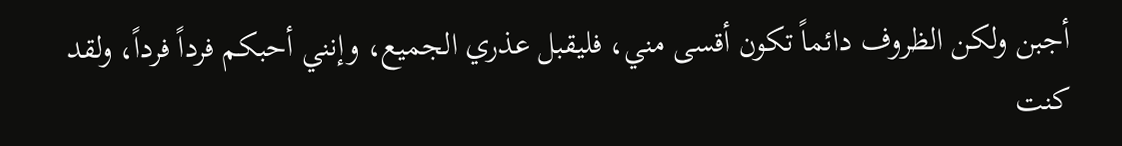أجبن ولكن الظروف دائماً تكون أقسى مني، فليقبل عذري الجميع، وإنني أحبكم فرداً فرداً، ولقد كنت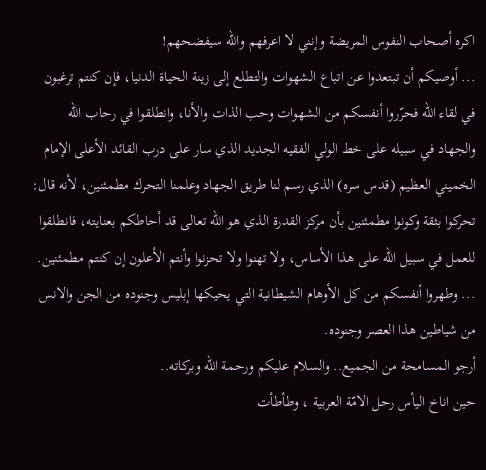اكره أصحاب النفوس المريضة وإنني لا اعرفهم والله سيفضحهم!
... أوصيكم أن تبتعدوا عن اتباع الشهوات والتطلع إلى زينة الحياة الدنيا، فإن كنتم ترغبون في لقاء الله فحرّروا أنفسكم من الشهوات وحب الذات والأنا، وانطلقوا في رحاب الله والجهاد في سبيله على خط الولي الفقيه الجديد الذي سار على درب القائد الأعلى الإمام الخميني العظيم (قدس سره) الذي رسم لنا طريق الجهاد وعلمنا التحرك مطمئنين، لأنه قال: تحركوا بثقة وكونوا مطمئنين بأن مركز القدرة الذي هو الله تعالى قد أحاطكم بعنايته، فانطلقوا للعمل في سبيل الله على هذا الأساس، ولا تهنوا ولا تحزنوا وأنتم الأعلون إن كنتم مطمئنين.
... وطهروا أنفسكم من كل الأوهام الشيطانية التي يحيكها إبليس وجنوده من الجن والانس من شياطين هذا العصر وجنوده.
أرجو المسامحة من الجميع.. والسلام عليكم ورحمة الله وبركاته..
حين اناخ اليأس رحل الامّة العربية ، وطأطأت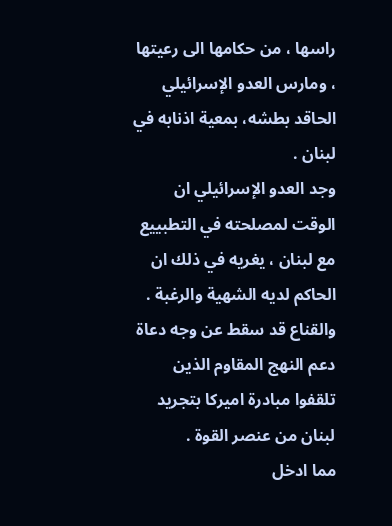راسها ، من حكامها الى رعيتها ، ومارس العدو الإسرائيلي الحاقد بطشه، بمعية اذنابه في لبنان .
وجد العدو الإسرائيلي ان الوقت لمصلحته في التطبييع مع لبنان ، يغريه في ذلك ان الحاكم لديه الشهية والرغبة .
والقناع قد سقط عن وجه دعاة دعم النهج المقاوم الذين تلقفوا مبادرة اميركا بتجريد لبنان من عنصر القوة .
مما ادخل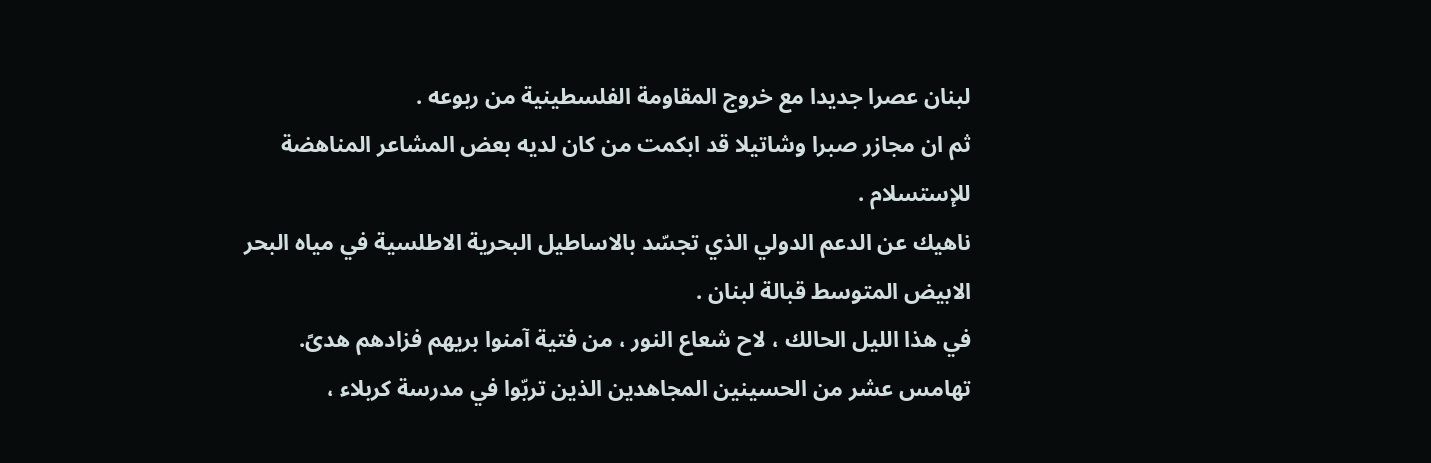لبنان عصرا جديدا مع خروج المقاومة الفلسطينية من ربوعه .
ثم ان مجازر صبرا وشاتيلا قد ابكمت من كان لديه بعض المشاعر المناهضة للإستسلام .
ناهيك عن الدعم الدولي الذي تجسّد بالاساطيل البحرية الاطلسية في مياه البحر الابيض المتوسط قبالة لبنان .
في هذا الليل الحالك ، لاح شعاع النور ، من فتية آمنوا بريهم فزادهم هدىً.
تهامس عشر من الحسينين المجاهدين الذين تربّوا في مدرسة كربلاء ،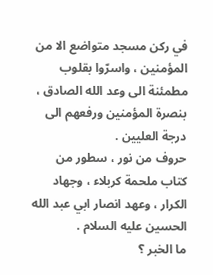في ركن مسجد متواضع الا من المؤمنين ، واسرّوا بقلوب مطمئنة الى وعد الله الصادق ، بنصرة المؤمنين ورفعهم الى درجة العليين .
حروف من نور ، سطور من كتاب ملحمة كربلاء ، وجهاد الكرار ، وعهد انصار ابي عبد الله الحسين عليه السلام .
ما الخبر ؟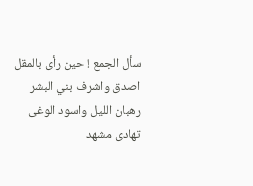سأل الجمع ! حين رأى بالمقل
اصدق واشرف بني البشر
رهبان الليل واسود الوغى
تهادى مشهد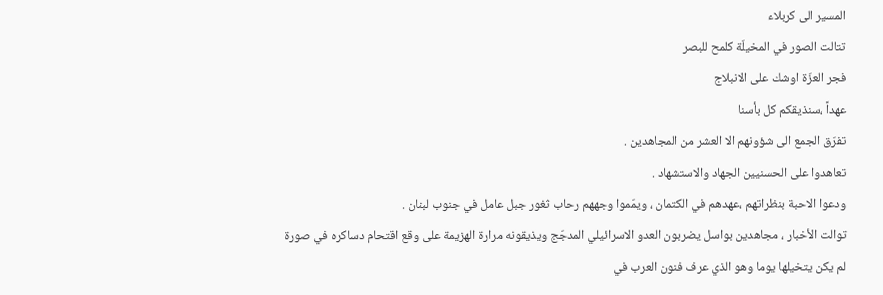المسير الى كربلاء
تتالت الصور في المخيلّة كلمح للبصر
فجر العزّة اوشك على الانبلاج
عهداً ،سنذيقكم كل بأسنا
تفرّق الجمع الى شؤونهم الا العشر من المجاهدين .
تعاهدوا على الحسنيين الجهاد والاستشهاد .
ودعوا الاحبة بنظراتهم ،عهدهم في الكتمان ، ويمّموا وجههم رحاب ثغور جبل عامل في جنوب لبنان .
توالت الأخبار ، مجاهدين بواسل يضربون العدو الاسرائيلي المدجّج ويذيقونه مرارة الهزيمة على وقع اقتحام دساكره في صورة لم يكن يتخيلها يوما وهو الذي عرف فنون العرب في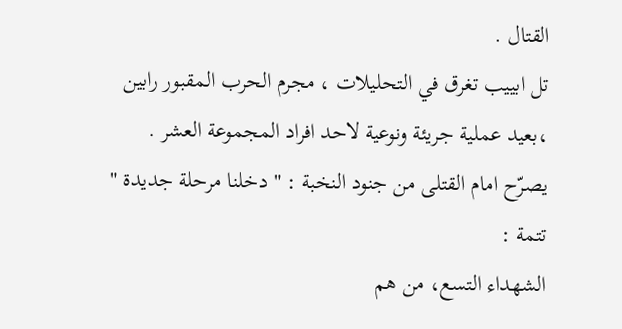القتال .
تل ابييب تغرق في التحليلات ، مجرم الحرب المقبور رابين ،بعيد عملية جريئة ونوعية لاحد افراد المجموعة العشر .
يصرّح امام القتلى من جنود النخبة : " دخلنا مرحلة جديدة "
تتمة :
الشهداء التسع، من هم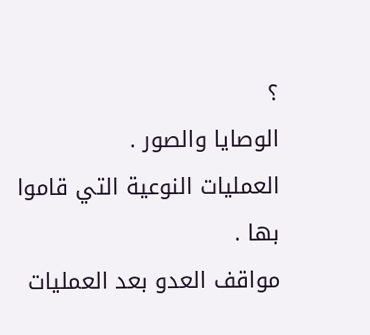؟
الوصايا والصور .
العمليات النوعية التي قاموا بها .
مواقف العدو بعد العمليات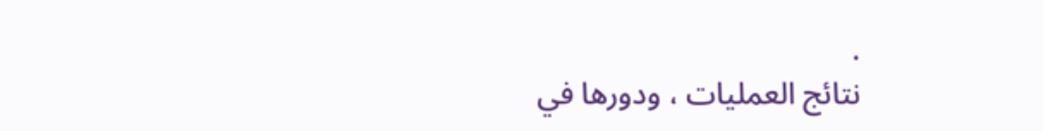.
نتائج العمليات ، ودورها في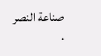صناعة النصر .